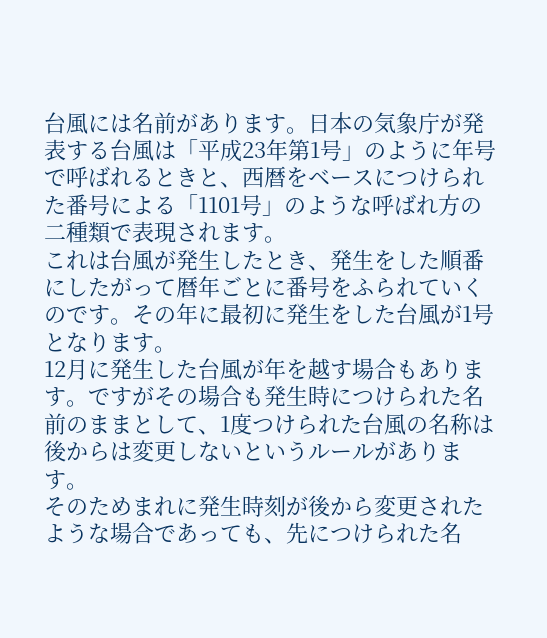台風には名前があります。日本の気象庁が発表する台風は「平成23年第1号」のように年号で呼ばれるときと、西暦をベースにつけられた番号による「1101号」のような呼ばれ方の二種類で表現されます。
これは台風が発生したとき、発生をした順番にしたがって暦年ごとに番号をふられていくのです。その年に最初に発生をした台風が1号となります。
12月に発生した台風が年を越す場合もあります。ですがその場合も発生時につけられた名前のままとして、1度つけられた台風の名称は後からは変更しないというルールがあります。
そのためまれに発生時刻が後から変更されたような場合であっても、先につけられた名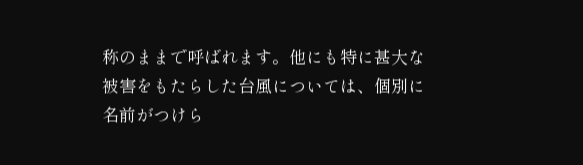称のままで呼ばれます。他にも特に甚大な被害をもたらした台風については、個別に名前がつけら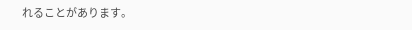れることがあります。